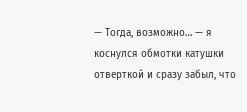— Тогда, возможно… — я коснулся обмотки катушки отверткой и сразу забыл, что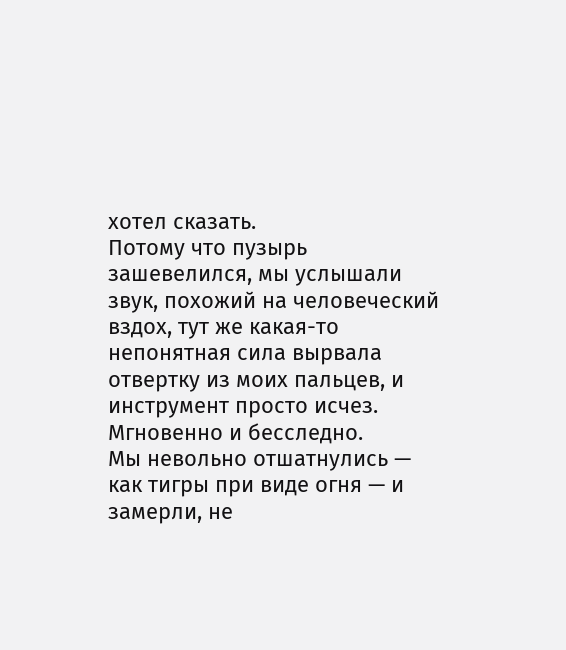хотел сказать.
Потому что пузырь зашевелился, мы услышали звук, похожий на человеческий вздох, тут же какая-то непонятная сила вырвала отвертку из моих пальцев, и инструмент просто исчез. Мгновенно и бесследно.
Мы невольно отшатнулись — как тигры при виде огня — и замерли, не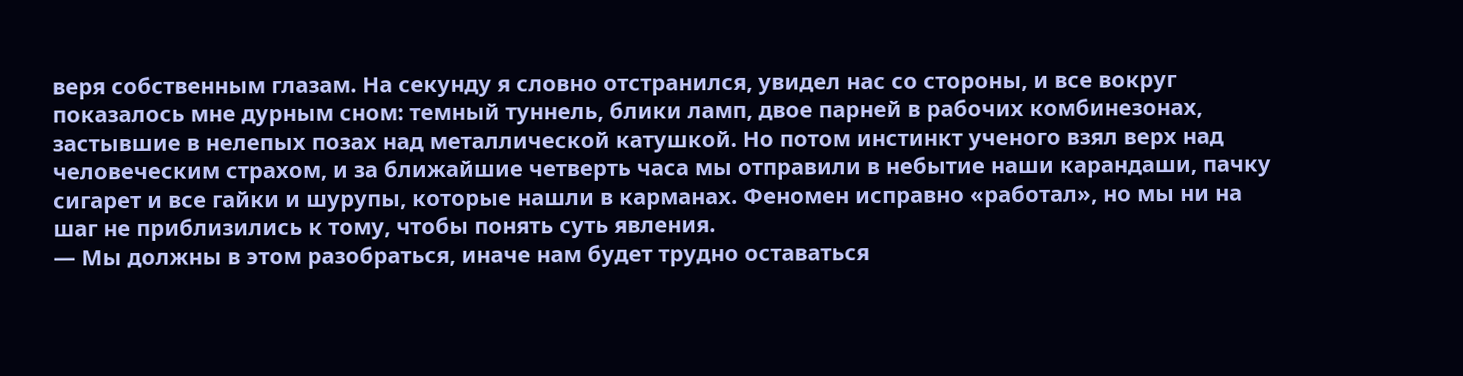веря собственным глазам. На секунду я словно отстранился, увидел нас со стороны, и все вокруг показалось мне дурным сном: темный туннель, блики ламп, двое парней в рабочих комбинезонах, застывшие в нелепых позах над металлической катушкой. Но потом инстинкт ученого взял верх над человеческим страхом, и за ближайшие четверть часа мы отправили в небытие наши карандаши, пачку сигарет и все гайки и шурупы, которые нашли в карманах. Феномен исправно «работал», но мы ни на шаг не приблизились к тому, чтобы понять суть явления.
— Мы должны в этом разобраться, иначе нам будет трудно оставаться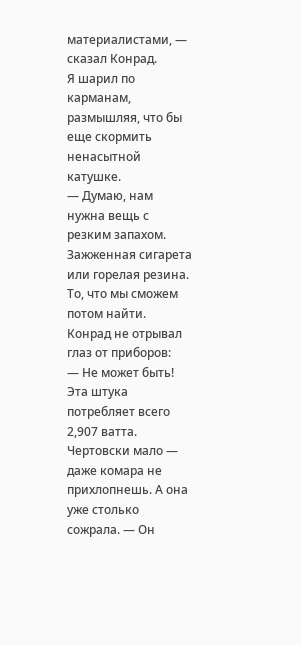материалистами, — сказал Конрад.
Я шарил по карманам, размышляя, что бы еще скормить ненасытной катушке.
— Думаю, нам нужна вещь с резким запахом. Зажженная сигарета или горелая резина. То, что мы сможем потом найти.
Конрад не отрывал глаз от приборов:
— Не может быть! Эта штука потребляет всего 2,907 ватта. Чертовски мало — даже комара не прихлопнешь. А она уже столько сожрала. — Он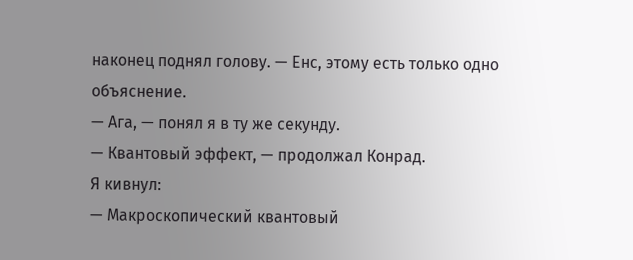наконец поднял голову. — Енс, этому есть только одно объяснение.
— Ага, — понял я в ту же секунду.
— Квантовый эффект, — продолжал Конрад.
Я кивнул:
— Макроскопический квантовый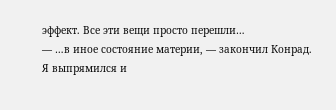эффект. Все эти вещи просто перешли…
— …в иное состояние материи, — закончил Конрад.
Я выпрямился и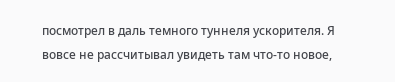посмотрел в даль темного туннеля ускорителя. Я вовсе не рассчитывал увидеть там что-то новое,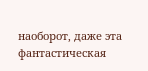наоборот, даже эта фантастическая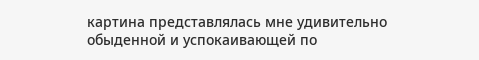картина представлялась мне удивительно обыденной и успокаивающей по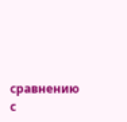сравнению с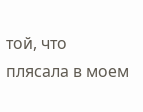той, что плясала в моем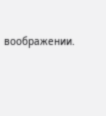воображении.